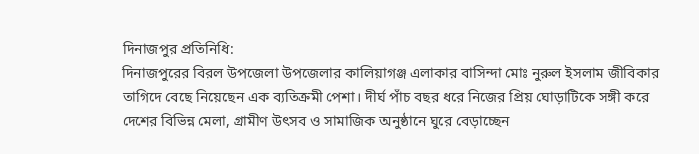দিনাজপুর প্রতিনিধি:
দিনাজপুরের বিরল উপজেলা উপজেলার কালিয়াগঞ্জ এলাকার বাসিন্দা মোঃ নুরুল ইসলাম জীবিকার তাগিদে বেছে নিয়েছেন এক ব্যতিক্রমী পেশা। দীর্ঘ পাঁচ বছর ধরে নিজের প্রিয় ঘোড়াটিকে সঙ্গী করে দেশের বিভিন্ন মেলা, গ্রামীণ উৎসব ও সামাজিক অনুষ্ঠানে ঘুরে বেড়াচ্ছেন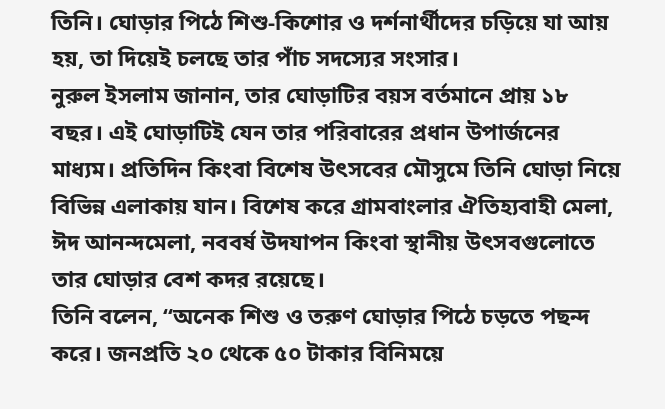তিনি। ঘোড়ার পিঠে শিশু-কিশোর ও দর্শনার্থীদের চড়িয়ে যা আয় হয়, তা দিয়েই চলছে তার পাঁচ সদস্যের সংসার।
নুরুল ইসলাম জানান, তার ঘোড়াটির বয়স বর্তমানে প্রায় ১৮ বছর। এই ঘোড়াটিই যেন তার পরিবারের প্রধান উপার্জনের মাধ্যম। প্রতিদিন কিংবা বিশেষ উৎসবের মৌসুমে তিনি ঘোড়া নিয়ে বিভিন্ন এলাকায় যান। বিশেষ করে গ্রামবাংলার ঐতিহ্যবাহী মেলা, ঈদ আনন্দমেলা, নববর্ষ উদযাপন কিংবা স্থানীয় উৎসবগুলোতে তার ঘোড়ার বেশ কদর রয়েছে।
তিনি বলেন, “অনেক শিশু ও তরুণ ঘোড়ার পিঠে চড়তে পছন্দ করে। জনপ্রতি ২০ থেকে ৫০ টাকার বিনিময়ে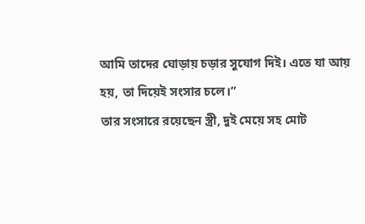আমি তাদের ঘোড়ায় চড়ার সুযোগ দিই। এতে যা আয় হয়, তা দিয়েই সংসার চলে।”
তার সংসারে রয়েছেন স্ত্রী, দুই মেয়ে সহ মোট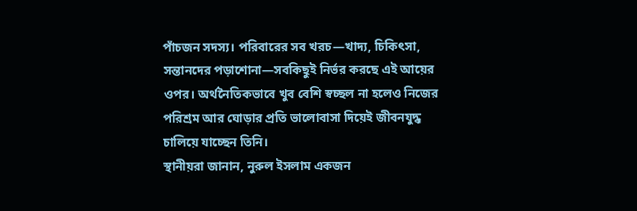পাঁচজন সদস্য। পরিবারের সব খরচ—খাদ্য, চিকিৎসা, সন্তানদের পড়াশোনা—সবকিছুই নির্ভর করছে এই আয়ের ওপর। অর্থনৈতিকভাবে খুব বেশি স্বচ্ছল না হলেও নিজের পরিশ্রম আর ঘোড়ার প্রতি ভালোবাসা দিয়েই জীবনযুদ্ধ চালিয়ে যাচ্ছেন তিনি।
স্থানীয়রা জানান, নুরুল ইসলাম একজন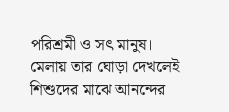পরিশ্রমী ও সৎ মানুষ। মেলায় তার ঘোড়া দেখলেই শিশুদের মাঝে আনন্দের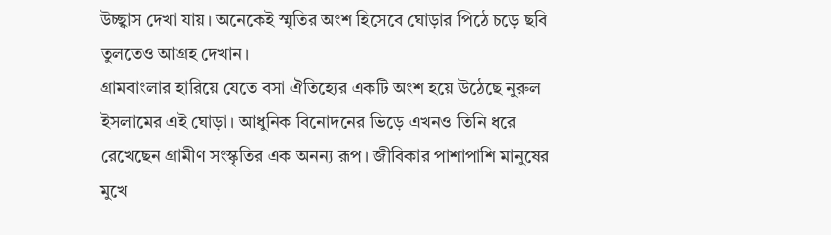উচ্ছ্বাস দেখা যায়। অনেকেই স্মৃতির অংশ হিসেবে ঘোড়ার পিঠে চড়ে ছবি তুলতেও আগ্রহ দেখান।
গ্রামবাংলার হারিয়ে যেতে বসা ঐতিহ্যের একটি অংশ হয়ে উঠেছে নুরুল ইসলামের এই ঘোড়া। আধুনিক বিনোদনের ভিড়ে এখনও তিনি ধরে রেখেছেন গ্রামীণ সংস্কৃতির এক অনন্য রূপ। জীবিকার পাশাপাশি মানুষের মুখে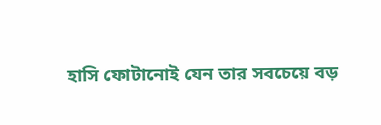হাসি ফোটানোই যেন তার সবচেয়ে বড়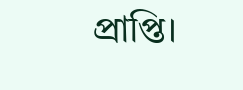প্রাপ্তি।